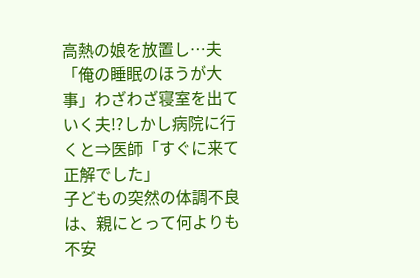高熱の娘を放置し…夫「俺の睡眠のほうが大事」わざわざ寝室を出ていく夫!?しかし病院に行くと⇒医師「すぐに来て正解でした」
子どもの突然の体調不良は、親にとって何よりも不安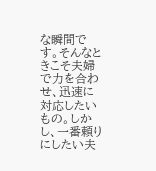な瞬間です。そんなときこそ夫婦で力を合わせ、迅速に対応したいもの。しかし、一番頼りにしたい夫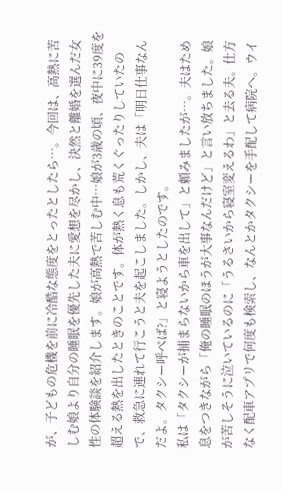が、子どもの危機を前に冷酷な態度をとったとしたら…。今回は、高熱に苦しむ娘より自分の睡眠を優先した夫に愛想を尽かし、決然と離婚を選んだ女性の体験談を紹介します。娘が高熱で苦しむ中…娘が3歳の頃、夜中に39度を超える熱を出したときのことです。体が熱く息も荒くぐったりしていたので、救急に連れて行こうと夫を起こしました。しかし、夫は「明日仕事なんだよ。タクシー呼べば?」と寝ようとしたのです。
私は「タクシーが捕まらないから車を出して」と頼みましたが…。夫はため息をつきながら「俺の睡眠のほうが大事なんだけど」と言い放ちました。娘が苦しそうに泣いているのに「うるさいから寝室変えるわ」と去る夫。仕方なく配車アプリで何度も検索し、なんとかタクシーを手配して病院へ。ウイ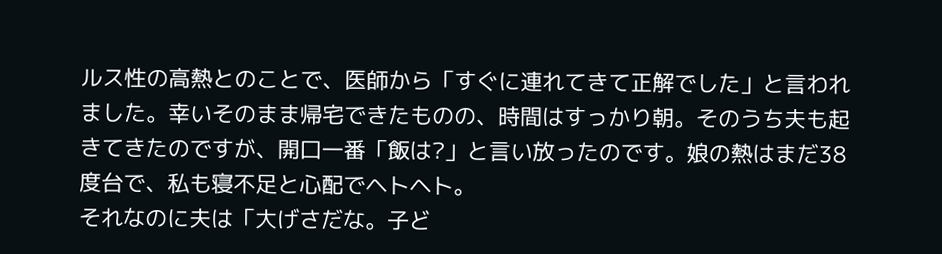ルス性の高熱とのことで、医師から「すぐに連れてきて正解でした」と言われました。幸いそのまま帰宅できたものの、時間はすっかり朝。そのうち夫も起きてきたのですが、開口一番「飯は?」と言い放ったのです。娘の熱はまだ38度台で、私も寝不足と心配でヘトヘト。
それなのに夫は「大げさだな。子ど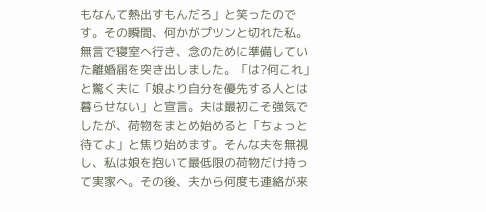もなんて熱出すもんだろ」と笑ったのです。その瞬間、何かがプツンと切れた私。無言で寝室へ行き、念のために準備していた離婚届を突き出しました。「は?何これ」と驚く夫に「娘より自分を優先する人とは暮らせない」と宣言。夫は最初こそ強気でしたが、荷物をまとめ始めると「ちょっと待てよ」と焦り始めます。そんな夫を無視し、私は娘を抱いて最低限の荷物だけ持って実家へ。その後、夫から何度も連絡が来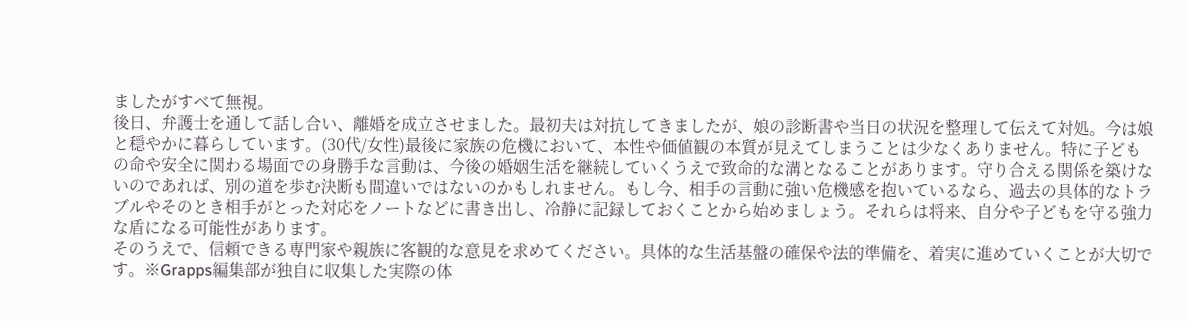ましたがすべて無視。
後日、弁護士を通して話し合い、離婚を成立させました。最初夫は対抗してきましたが、娘の診断書や当日の状況を整理して伝えて対処。今は娘と穏やかに暮らしています。(30代/女性)最後に家族の危機において、本性や価値観の本質が見えてしまうことは少なくありません。特に子どもの命や安全に関わる場面での身勝手な言動は、今後の婚姻生活を継続していくうえで致命的な溝となることがあります。守り合える関係を築けないのであれば、別の道を歩む決断も間違いではないのかもしれません。もし今、相手の言動に強い危機感を抱いているなら、過去の具体的なトラブルやそのとき相手がとった対応をノートなどに書き出し、冷静に記録しておくことから始めましょう。それらは将来、自分や子どもを守る強力な盾になる可能性があります。
そのうえで、信頼できる専門家や親族に客観的な意見を求めてください。具体的な生活基盤の確保や法的準備を、着実に進めていくことが大切です。※Grapps編集部が独自に収集した実際の体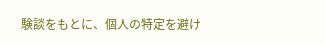験談をもとに、個人の特定を避け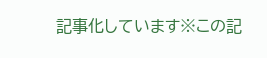記事化しています※この記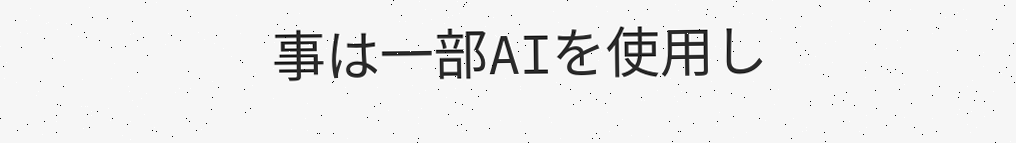事は一部AIを使用し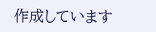作成しています